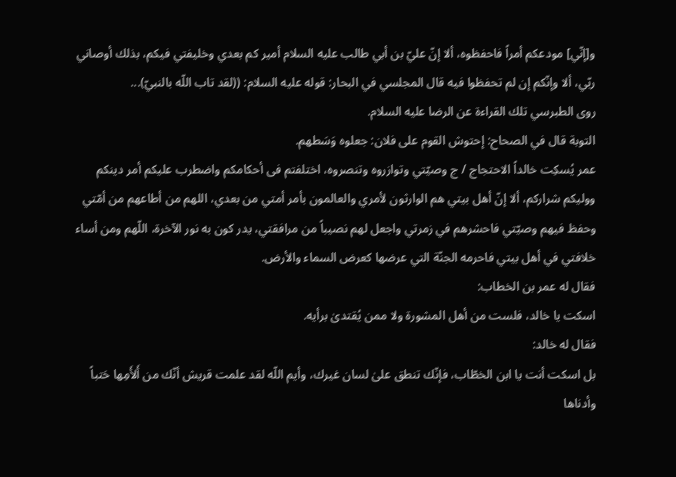و[إنّي] مودعكم أمراً فاحفظوه، ألا إنّ عليّ بن أبي طالب عليه السلام أمير كم بعدي وخليفتي فيكم، بذلك أوصاني ربّي، ألا وإنّكم إن لم تحفظوا فيه قال المجلسي في البحار: قوله عليه السلام: ((لقد تاب اللّه بالنبيّ)...
روى الطبرسي تلك القراءة عن الرضا عليه السلام.
التوبة قال في الصحاح: إحتوش القوم على فلان: جعلوه وَسَطهم.
عمر يُسكِت خالداً الاحتجاج / ج وصيّتي وتوازروه وتنصروه، اختلفتم فى أحكامكم واضطرب عليكم أمر دينكم ووليكم شراركم، ألا إنّ أهل بيتي هم الوارثون لأمري والعالمون بأمر أمتي من بعدي، اللهم من أطاعهم من أمّتي وحفظ فيهم وصيّتي فاحشرهم في زمرتي واجعل لهم نصيباً من مرافقتي، يدر كون به نور الآخرة، اللّهم ومن أساء خلافتي في أهل بيتي فاحرمه الجنّة التي عرضها كعرض السماء والأرض.
فقال له عمر بن الخطاب:
اسكت يا خالد، فلست من أهل المشورة ولا ممن يُقتدىٰ برأيه.
فقال له خالد:
بل اسكت أنت يا ابن الخطّاب، فإنّك تنطق علىٰ لسان غيرك، وأيم اللّه لقد علمت قريش أنّك من أَلأَمِها حَتباً وأدناها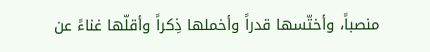منصباً، وأختّسها قدراً وأخملها ذِكراً وأقلّها غناءً عن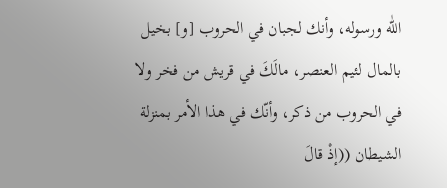اللّٰه ورسوله، وأنك لجبان في الحروب [و] بخيل بالمال لئيم العنصر، مالَكَ في قريش من فخر ولا في الحروب من ذكر، وأنّك في هذا الأمر بمنزلة الشيطان ((إذْ قالَ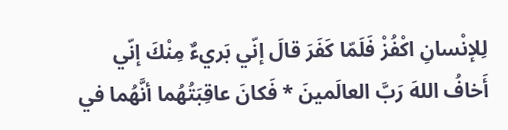لِلإنْسانِ اكْفُزْ فَلَمّا كَفَرَ قالَ إنّي بَريءٌ مِنْكَ إنّي أَخافُ اللهَ رَبَّ العالَمينَ * فَكانَ عاقِبَتُهُما أنَّهُما في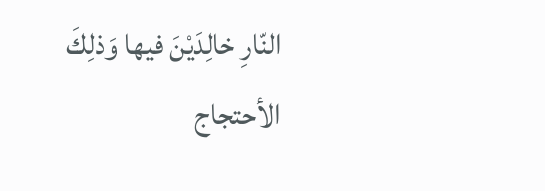النّارِ خالِدَيْنَ فيها وَذلِكَ
الأحتجاج